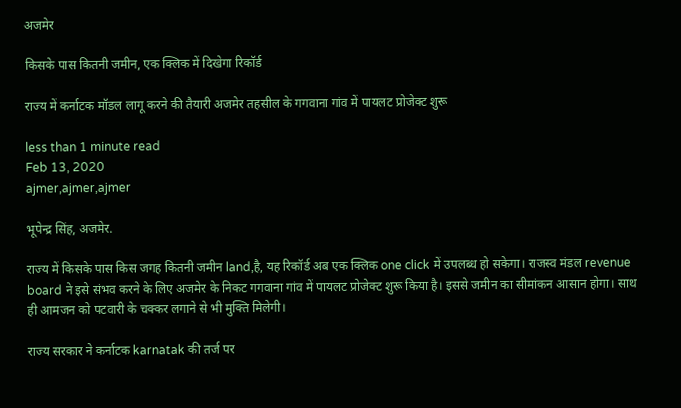अजमेर

किसके पास कितनी जमीन, एक क्लिक में दिखेगा रिकॉर्ड

राज्य में कर्नाटक मॉडल लागू करने की तैयारी अजमेर तहसील के गगवाना गांव में पायलट प्रोजेक्ट शुरू

less than 1 minute read
Feb 13, 2020
ajmer,ajmer,ajmer

भूपेन्द्र सिंह, अजमेर.

राज्य में किसके पास किस जगह कितनी जमीन land,है, यह रिकॉर्ड अब एक क्लिक one click में उपलब्ध हो सकेगा। राजस्व मंडल revenue board ने इसे संभव करने के लिए अजमेर के निकट गगवाना गांव में पायलट प्रोजेक्ट शुरू किया है। इससे जमीन का सीमांकन आसान होगा। साथ ही आमजन को पटवारी के चक्कर लगाने से भी मुक्ति मिलेगी।

राज्य सरकार ने कर्नाटक karnatak की तर्ज पर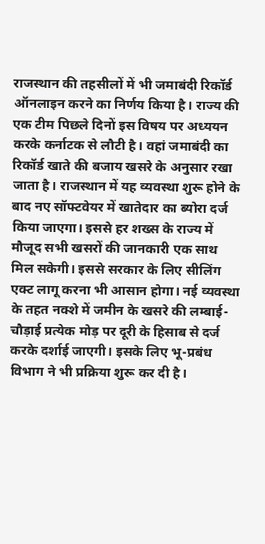राजस्थान की तहसीलों में भी जमाबंदी रिकॉर्ड ऑनलाइन करने का निर्णय किया है। राज्य की एक टीम पिछले दिनों इस विषय पर अध्ययन करके कर्नाटक से लौटी है। वहां जमाबंदी का रिकॉर्ड खाते की बजाय खसरे के अनुसार रखा जाता है। राजस्थान में यह व्यवस्था शुरू होने के बाद नए सॉफ्टवेयर में खातेदार का ब्योरा दर्ज किया जाएगा। इससे हर शख्स के राज्य में मौजूद सभी खसरों की जानकारी एक साथ मिल सकेगी। इससे सरकार के लिए सीलिंग एक्ट लागू करना भी आसान होगा। नई व्यवस्था के तहत नक्शे में जमीन के खसरे की लम्बाई-चौड़ाई प्रत्येक मोड़ पर दूरी के हिसाब से दर्ज करके दर्शाई जाएगी। इसके लिए भू-प्रबंध विभाग ने भी प्रक्रिया शुरू कर दी है।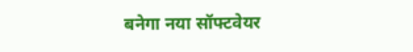बनेगा नया सॉफ्टवेयर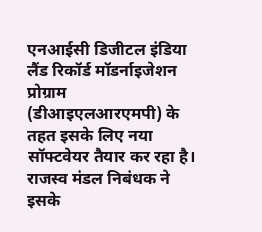एनआईसी डिजीटल इंडिया लैंड रिकॉर्ड मॉडर्नाइजेशन प्रोग्राम (डीआइएलआरएमपी) के तहत इसके लिए नया सॉफ्टवेयर तैयार कर रहा है। राजस्व मंडल निबंधक ने इसके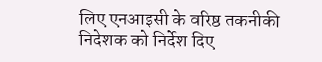लिए एनआइसी के वरिष्ठ तकनीकी निदेशक को निर्देश दिए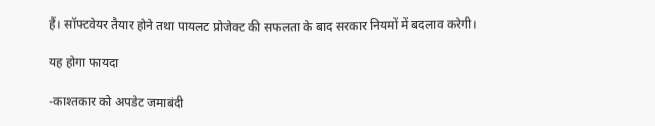हैं। सॉफ्टवेयर तैयार होने तथा पायलट प्रोजेक्ट की सफलता के बाद सरकार नियमों में बदलाव करेगी।

यह होगा फायदा

-काश्तकार को अपडेट जमाबंदी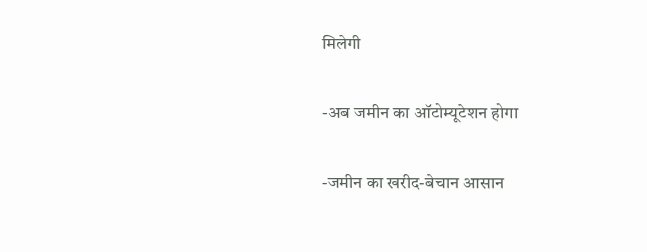मिलेगी

-अब जमीन का ऑटोम्यूटेशन होगा

-जमीन का खरीद-बेचान आसान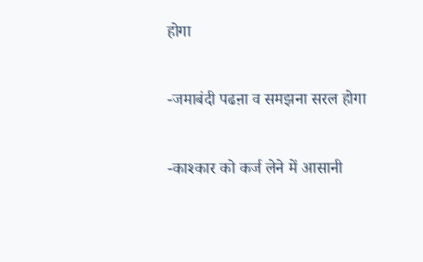होगा

-जमाबंदी पढऩा व समझना सरल होगा

-काश्कार को कर्ज लेने में आसानी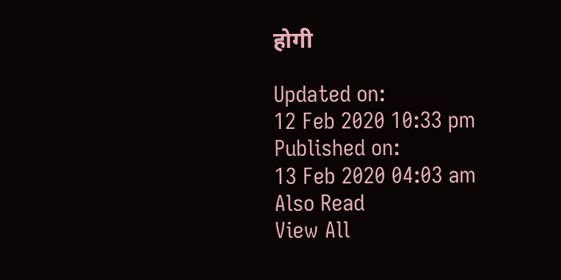होगी

Updated on:
12 Feb 2020 10:33 pm
Published on:
13 Feb 2020 04:03 am
Also Read
View All